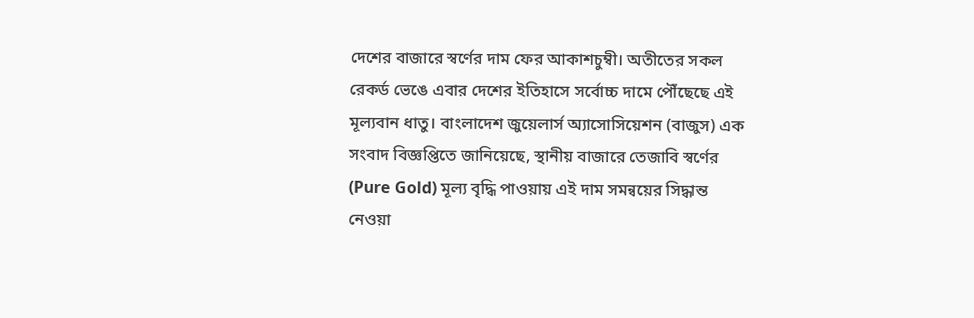দেশের বাজারে স্বর্ণের দাম ফের আকাশচুম্বী। অতীতের সকল রেকর্ড ভেঙে এবার দেশের ইতিহাসে সর্বোচ্চ দামে পৌঁছেছে এই মূল্যবান ধাতু। বাংলাদেশ জুয়েলার্স অ্যাসোসিয়েশন (বাজুস) এক সংবাদ বিজ্ঞপ্তিতে জানিয়েছে, স্থানীয় বাজারে তেজাবি স্বর্ণের (Pure Gold) মূল্য বৃদ্ধি পাওয়ায় এই দাম সমন্বয়ের সিদ্ধান্ত নেওয়া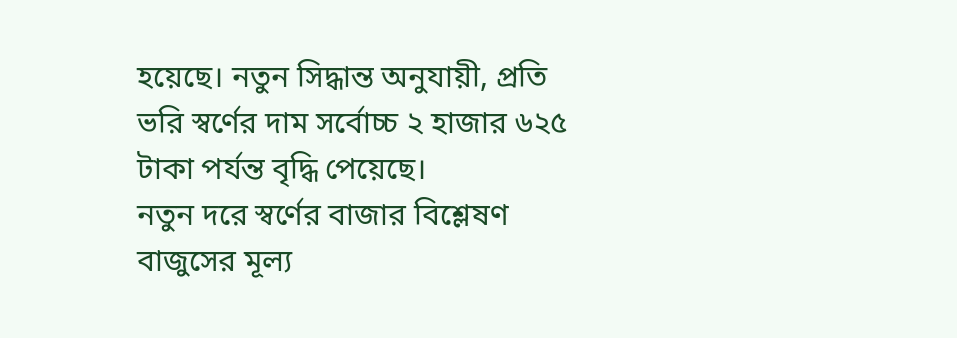হয়েছে। নতুন সিদ্ধান্ত অনুযায়ী, প্রতি ভরি স্বর্ণের দাম সর্বোচ্চ ২ হাজার ৬২৫ টাকা পর্যন্ত বৃদ্ধি পেয়েছে।
নতুন দরে স্বর্ণের বাজার বিশ্লেষণ
বাজুসের মূল্য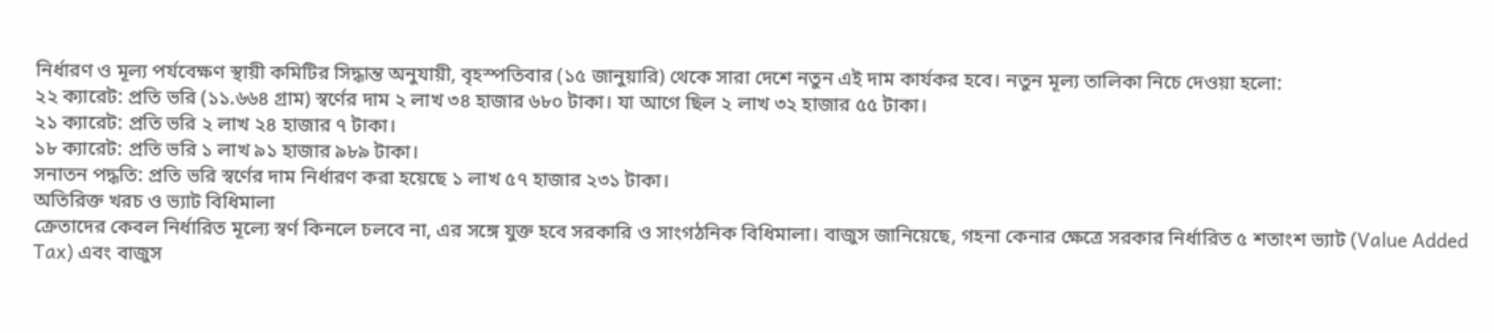নির্ধারণ ও মূল্য পর্যবেক্ষণ স্থায়ী কমিটির সিদ্ধান্ত অনুযায়ী, বৃহস্পতিবার (১৫ জানুয়ারি) থেকে সারা দেশে নতুন এই দাম কার্যকর হবে। নতুন মূল্য তালিকা নিচে দেওয়া হলো:
২২ ক্যারেট: প্রতি ভরি (১১.৬৬৪ গ্রাম) স্বর্ণের দাম ২ লাখ ৩৪ হাজার ৬৮০ টাকা। যা আগে ছিল ২ লাখ ৩২ হাজার ৫৫ টাকা।
২১ ক্যারেট: প্রতি ভরি ২ লাখ ২৪ হাজার ৭ টাকা।
১৮ ক্যারেট: প্রতি ভরি ১ লাখ ৯১ হাজার ৯৮৯ টাকা।
সনাতন পদ্ধতি: প্রতি ভরি স্বর্ণের দাম নির্ধারণ করা হয়েছে ১ লাখ ৫৭ হাজার ২৩১ টাকা।
অতিরিক্ত খরচ ও ভ্যাট বিধিমালা
ক্রেতাদের কেবল নির্ধারিত মূল্যে স্বর্ণ কিনলে চলবে না, এর সঙ্গে যুক্ত হবে সরকারি ও সাংগঠনিক বিধিমালা। বাজুস জানিয়েছে, গহনা কেনার ক্ষেত্রে সরকার নির্ধারিত ৫ শতাংশ ভ্যাট (Value Added Tax) এবং বাজুস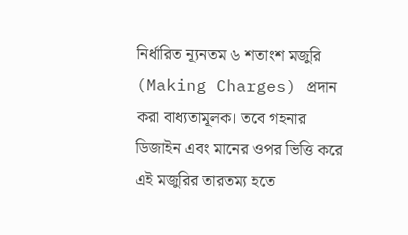নির্ধারিত ন্যূনতম ৬ শতাংশ মজুরি (Making Charges) প্রদান করা বাধ্যতামূলক। তবে গহনার ডিজাইন এবং মানের ওপর ভিত্তি করে এই মজুরির তারতম্য হতে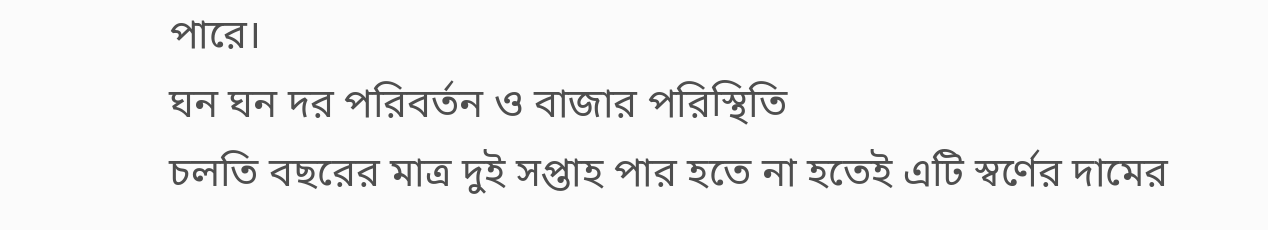পারে।
ঘন ঘন দর পরিবর্তন ও বাজার পরিস্থিতি
চলতি বছরের মাত্র দুই সপ্তাহ পার হতে না হতেই এটি স্বর্ণের দামের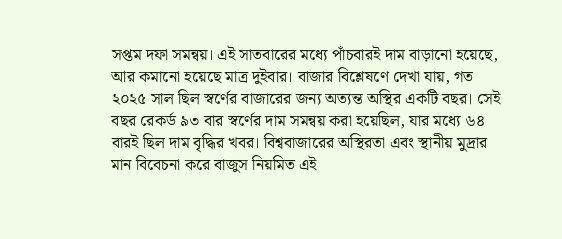সপ্তম দফা সমন্বয়। এই সাতবারের মধ্যে পাঁচবারই দাম বাড়ানো হয়েছে, আর কমানো হয়েছে মাত্র দুইবার। বাজার বিশ্লেষণে দেখা যায়, গত ২০২৫ সাল ছিল স্বর্ণের বাজারের জন্য অত্যন্ত অস্থির একটি বছর। সেই বছর রেকর্ড ৯৩ বার স্বর্ণের দাম সমন্বয় করা হয়েছিল, যার মধ্যে ৬৪ বারই ছিল দাম বৃদ্ধির খবর। বিশ্ববাজারের অস্থিরতা এবং স্থানীয় মুদ্রার মান বিবেচনা করে বাজুস নিয়মিত এই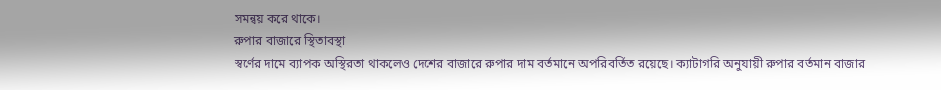সমন্বয় করে থাকে।
রুপার বাজারে স্থিতাবস্থা
স্বর্ণের দামে ব্যাপক অস্থিরতা থাকলেও দেশের বাজারে রুপার দাম বর্তমানে অপরিবর্তিত রয়েছে। ক্যাটাগরি অনুযায়ী রুপার বর্তমান বাজার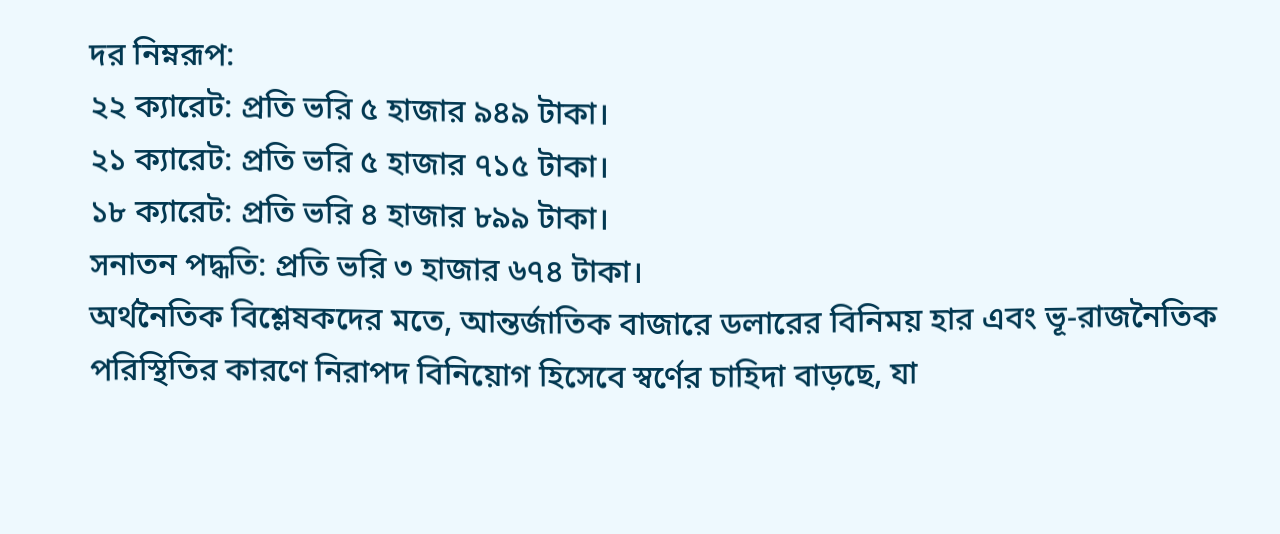দর নিম্নরূপ:
২২ ক্যারেট: প্রতি ভরি ৫ হাজার ৯৪৯ টাকা।
২১ ক্যারেট: প্রতি ভরি ৫ হাজার ৭১৫ টাকা।
১৮ ক্যারেট: প্রতি ভরি ৪ হাজার ৮৯৯ টাকা।
সনাতন পদ্ধতি: প্রতি ভরি ৩ হাজার ৬৭৪ টাকা।
অর্থনৈতিক বিশ্লেষকদের মতে, আন্তর্জাতিক বাজারে ডলারের বিনিময় হার এবং ভূ-রাজনৈতিক পরিস্থিতির কারণে নিরাপদ বিনিয়োগ হিসেবে স্বর্ণের চাহিদা বাড়ছে, যা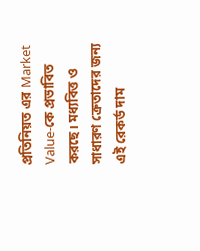প্রতিনিয়ত এর Market Value-কে প্রভাবিত করছে। মধ্যবিত্ত ও সাধারণ ক্রেতাদের জন্য এই রেকর্ড দাম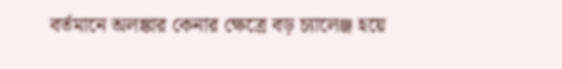বর্তমানে অলঙ্কার কেনার ক্ষেত্রে বড় চ্যালেঞ্জ হয়ে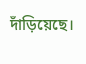দাঁড়িয়েছে।